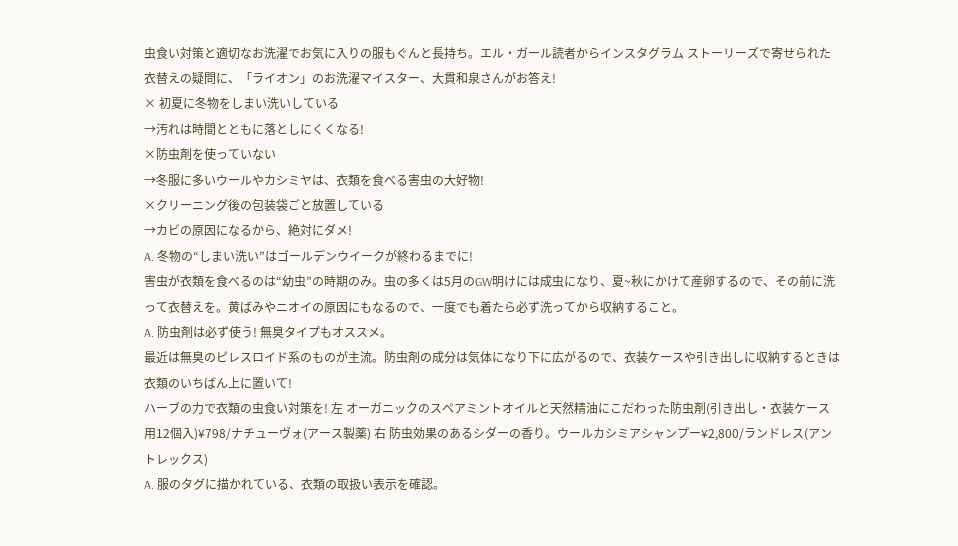虫食い対策と適切なお洗濯でお気に入りの服もぐんと長持ち。エル・ガール読者からインスタグラム ストーリーズで寄せられた衣替えの疑問に、「ライオン」のお洗濯マイスター、大貫和泉さんがお答え!
× 初夏に冬物をしまい洗いしている
→汚れは時間とともに落としにくくなる!
×防虫剤を使っていない
→冬服に多いウールやカシミヤは、衣類を食べる害虫の大好物!
×クリーニング後の包装袋ごと放置している
→カビの原因になるから、絶対にダメ!
A. 冬物の“しまい洗い”はゴールデンウイークが終わるまでに!
害虫が衣類を食べるのは“幼虫”の時期のみ。虫の多くは5月のGW明けには成虫になり、夏~秋にかけて産卵するので、その前に洗って衣替えを。黄ばみやニオイの原因にもなるので、一度でも着たら必ず洗ってから収納すること。
A. 防虫剤は必ず使う! 無臭タイプもオススメ。
最近は無臭のピレスロイド系のものが主流。防虫剤の成分は気体になり下に広がるので、衣装ケースや引き出しに収納するときは衣類のいちばん上に置いて!
ハーブの力で衣類の虫食い対策を! 左 オーガニックのスペアミントオイルと天然精油にこだわった防虫剤(引き出し・衣装ケース用12個入)¥798/ナチューヴォ(アース製薬) 右 防虫効果のあるシダーの香り。ウールカシミアシャンプー¥2,800/ランドレス(アントレックス)
A. 服のタグに描かれている、衣類の取扱い表示を確認。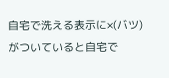自宅で洗える表示に×(バツ)がついていると自宅で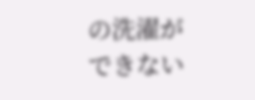の洗濯ができない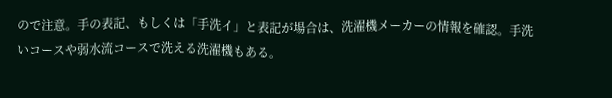ので注意。手の表記、もしくは「手洗イ」と表記が場合は、洗濯機メーカーの情報を確認。手洗いコースや弱水流コースで洗える洗濯機もある。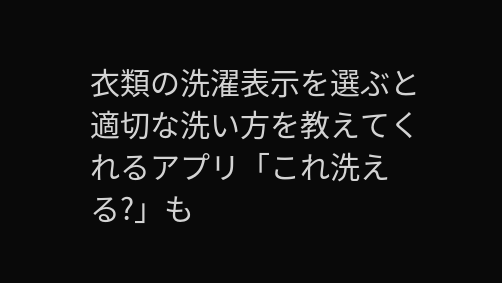衣類の洗濯表示を選ぶと適切な洗い方を教えてくれるアプリ「これ洗える?」も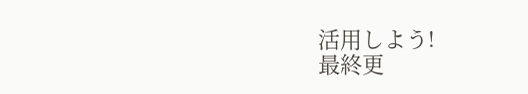活用しよう!
最終更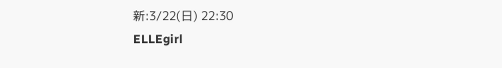新:3/22(日) 22:30
ELLEgirl